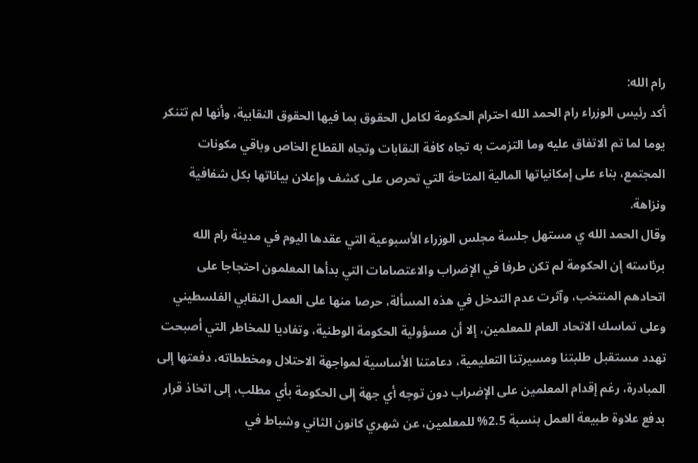رام الله:
أكد رئيس الوزراء رام الحمد الله احترام الحكومة لكامل الحقوق بما فيها الحقوق النقابية، وأنها لم تتنكر يوما لما تم الاتفاق عليه وما التزمت به تجاه كافة النقابات وتجاه القطاع الخاص وباقي مكونات المجتمع، بناء على إمكانياتها المالية المتاحة التي تحرص على كشف وإعلان بياناتها بكل شفافية ونزاهة.
وقال الحمد الله ي مستهل جلسة مجلس الوزراء الأسبوعية التي عقدها اليوم في مدينة رام الله برئاسته إن الحكومة لم تكن طرفا في الإضراب والاعتصامات التي بدأها المعلمون احتجاجا على اتحادهم المنتخب، وآثرت عدم التدخل في هذه المسألة، حرصا منها على العمل النقابي الفلسطيني وعلى تماسك الاتحاد العام للمعلمين، إلا أن مسؤولية الحكومة الوطنية، وتفاديا للمخاطر التي أصبحت تهدد مستقبل طلبتنا ومسيرتنا التعليمية، دعامتنا الأساسية لمواجهة الاحتلال ومخططاته، دفعتها إلى المبادرة، رغم إقدام المعلمين على الإضراب دون توجه أي جهة إلى الحكومة بأي مطلب، إلى اتخاذ قرار بدفع علاوة طبيعة العمل بنسبة 2.5% للمعلمين، عن شهري كانون الثاني وشباط في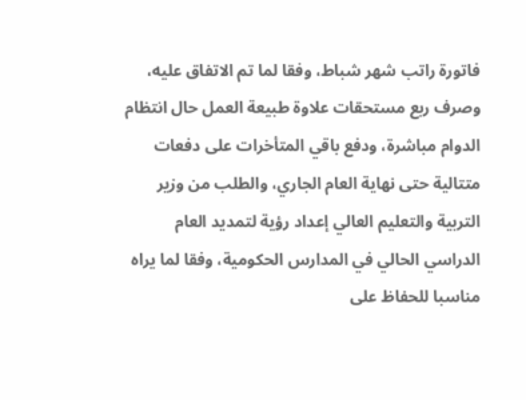فاتورة راتب شهر شباط، وفقا لما تم الاتفاق عليه، وصرف ربع مستحقات علاوة طبيعة العمل حال انتظام الدوام مباشرة، ودفع باقي المتأخرات على دفعات متتالية حتى نهاية العام الجاري، والطلب من وزير التربية والتعليم العالي إعداد رؤية لتمديد العام الدراسي الحالي في المدارس الحكومية، وفقا لما يراه مناسبا للحفاظ على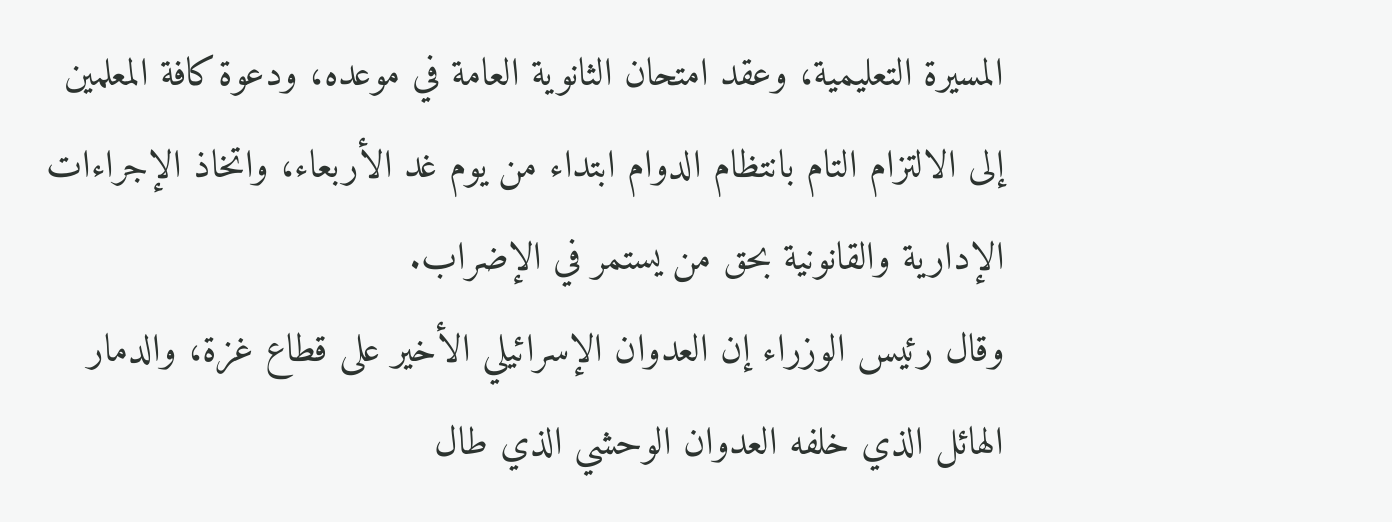المسيرة التعليمية، وعقد امتحان الثانوية العامة في موعده، ودعوة كافة المعلمين إلى الالتزام التام بانتظام الدوام ابتداء من يوم غد الأربعاء، واتخاذ الإجراءات الإدارية والقانونية بحق من يستمر في الإضراب.
وقال رئيس الوزراء إن العدوان الإسرائيلي الأخير على قطاع غزة، والدمار الهائل الذي خلفه العدوان الوحشي الذي طال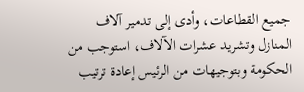جميع القطاعات، وأدى إلى تدمير آلاف المنازل وتشريد عشرات الآلاف، استوجب من الحكومة وبتوجيهات من الرئيس إعادة ترتيب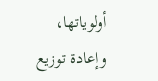أولوياتها، وإعادة توزيع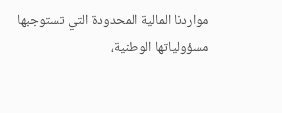مواردنا المالية المحدودة التي تستوجبها مسؤولياتها الوطنية،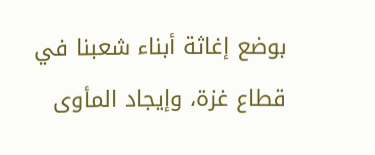بوضع إغاثة أبناء شعبنا في قطاع غزة، وإيجاد المأوى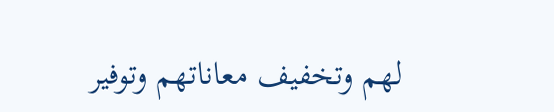لهم وتخفيف معاناتهم وتوفير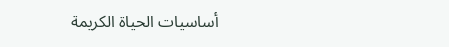أساسيات الحياة الكريمة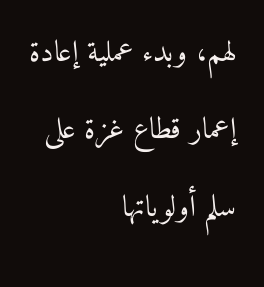لهم، وبدء عملية إعادة إعمار قطاع غزة على سلم أولوياتها